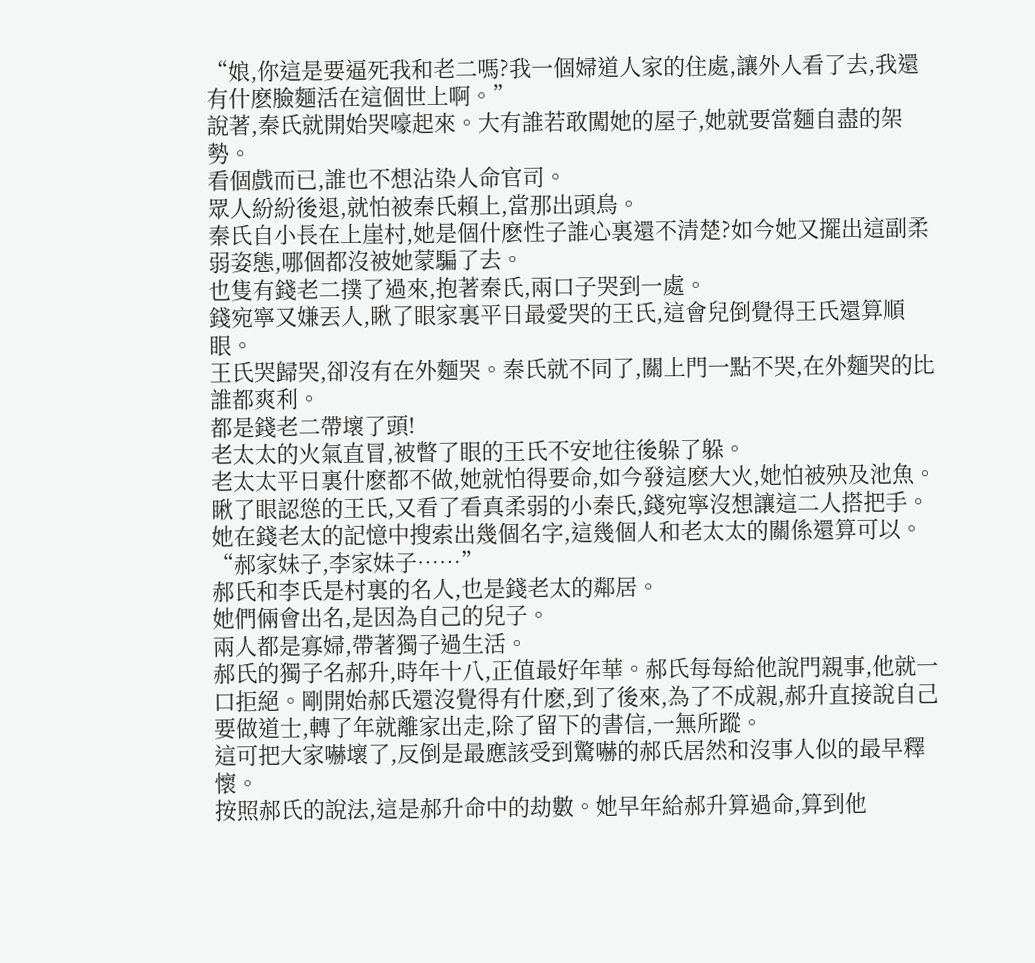“娘,你這是要逼死我和老二嗎?我一個婦道人家的住處,讓外人看了去,我還有什麽臉麵活在這個世上啊。”
說著,秦氏就開始哭嚎起來。大有誰若敢闖她的屋子,她就要當麵自盡的架勢。
看個戲而已,誰也不想沾染人命官司。
眾人紛紛後退,就怕被秦氏賴上,當那出頭鳥。
秦氏自小長在上崖村,她是個什麽性子誰心裏還不清楚?如今她又擺出這副柔弱姿態,哪個都沒被她蒙騙了去。
也隻有錢老二撲了過來,抱著秦氏,兩口子哭到一處。
錢宛寧又嫌丟人,瞅了眼家裏平日最愛哭的王氏,這會兒倒覺得王氏還算順眼。
王氏哭歸哭,卻沒有在外麵哭。秦氏就不同了,關上門一點不哭,在外麵哭的比誰都爽利。
都是錢老二帶壞了頭!
老太太的火氣直冒,被瞥了眼的王氏不安地往後躲了躲。
老太太平日裏什麽都不做,她就怕得要命,如今發這麽大火,她怕被殃及池魚。
瞅了眼認慫的王氏,又看了看真柔弱的小秦氏,錢宛寧沒想讓這二人搭把手。她在錢老太的記憶中搜索出幾個名字,這幾個人和老太太的關係還算可以。
“郝家妹子,李家妹子……”
郝氏和李氏是村裏的名人,也是錢老太的鄰居。
她們倆會出名,是因為自己的兒子。
兩人都是寡婦,帶著獨子過生活。
郝氏的獨子名郝升,時年十八,正值最好年華。郝氏每每給他說門親事,他就一口拒絕。剛開始郝氏還沒覺得有什麽,到了後來,為了不成親,郝升直接說自己要做道士,轉了年就離家出走,除了留下的書信,一無所蹤。
這可把大家嚇壞了,反倒是最應該受到驚嚇的郝氏居然和沒事人似的最早釋懷。
按照郝氏的說法,這是郝升命中的劫數。她早年給郝升算過命,算到他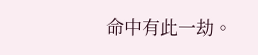命中有此一劫。